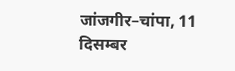जांजगीर–चांपा, 11 दिसम्बर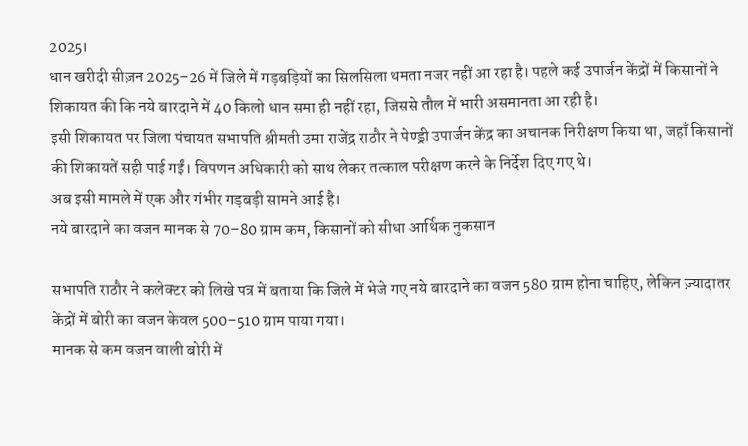2025।
धान खरीदी सीज़न 2025–26 में जिले में गड़बड़ियों का सिलसिला थमता नजर नहीं आ रहा है। पहले कई उपार्जन केंद्रों में किसानों ने शिकायत की कि नये बारदाने में 40 किलो धान समा ही नहीं रहा, जिससे तौल में भारी असमानता आ रही है।
इसी शिकायत पर जिला पंचायत सभापति श्रीमती उमा राजेंद्र राठौर ने पेण्ड्री उपार्जन केंद्र का अचानक निरीक्षण किया था, जहाँ किसानों की शिकायतें सही पाई गईं। विपणन अधिकारी को साथ लेकर तत्काल परीक्षण करने के निर्देश दिए गए थे।
अब इसी मामले में एक और गंभीर गड़बड़ी सामने आई है।
नये बारदाने का वजन मानक से 70–80 ग्राम कम, किसानों को सीधा आर्थिक नुकसान

सभापति राठौर ने कलेक्टर को लिखे पत्र में बताया कि जिले में भेजे गए नये बारदाने का वजन 580 ग्राम होना चाहिए, लेकिन ज़्यादातर केंद्रों में बोरी का वजन केवल 500–510 ग्राम पाया गया।
मानक से कम वजन वाली बोरी में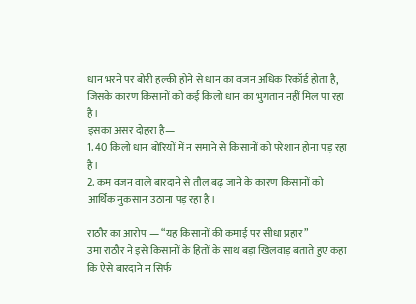धान भरने पर बोरी हल्की होने से धान का वजन अधिक रिकॉर्ड होता है, जिसके कारण किसानों को कई किलो धान का भुगतान नहीं मिल पा रहा है।
इसका असर दोहरा है—
1. 40 किलो धान बोरियों में न समाने से किसानों को परेशान होना पड़ रहा है।
2. कम वजन वाले बारदाने से तौल बढ़ जाने के कारण किसानों को आर्थिक नुकसान उठाना पड़ रहा है।

राठौर का आरोप — “यह किसानों की कमाई पर सीधा प्रहार”
उमा राठौर ने इसे किसानों के हितों के साथ बड़ा खिलवाड़ बताते हुए कहा कि ऐसे बारदाने न सिर्फ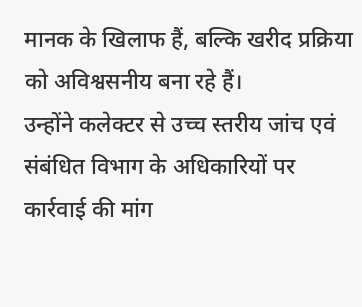मानक के खिलाफ हैं, बल्कि खरीद प्रक्रिया को अविश्वसनीय बना रहे हैं।
उन्होंने कलेक्टर से उच्च स्तरीय जांच एवं संबंधित विभाग के अधिकारियों पर कार्रवाई की मांग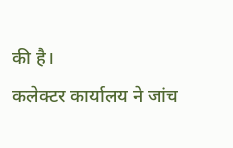की है।
कलेक्टर कार्यालय ने जांच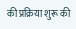की प्रक्रिया शुरू की